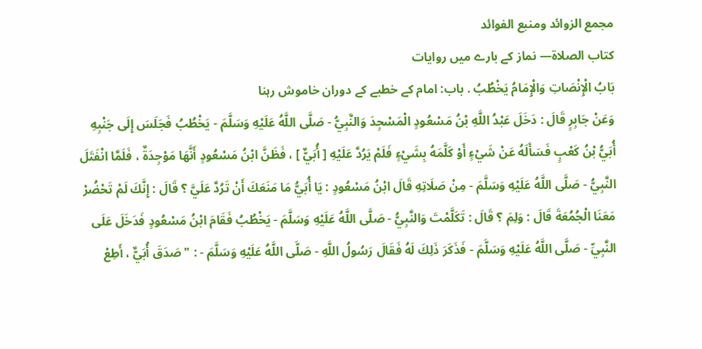مجمع الزوائد ومنبع الفوائد
كتاب الصلاة— نماز کے بارے میں روایات
بَابُ الْإِنْصَاتِ وَالْإِمَامُ يَخْطُبُ . باب: امام کے خطبے کے دوران خاموش رہنا
وَعَنْ جَابِرٍ قَالَ : دَخَلَ عَبْدُ اللَّهِ بْنُ مَسْعُودٍ الْمَسْجِدَ وَالنَّبِيُّ - صَلَّى اللَّهُ عَلَيْهِ وَسَلَّمَ - يَخْطُبُ فَجَلَسَ إِلَى جَنْبِهِ أُبَيُّ بْنُ كَعْبٍ فَسَأَلَهُ عَنْ شَيْءٍ أَوْ كَلَّمَهُ بِشَيْءٍ فَلَمْ يَرُدَّ عَلَيْهِ [ أُبَيٌّ ] ، فَظَنَّ ابْنُ مَسْعُودٍ أَنَّهَا مَوْجِدَةٌ ، فَلَمَّا انْفَتَلَ النَّبِيُّ - صَلَّى اللَّهُ عَلَيْهِ وَسَلَّمَ - مِنْ صَلَاتِهِ قَالَ ابْنُ مَسْعُودٍ : يَا أُبَيُّ مَا مَنَعَكَ أَنْ تَرُدَّ عَلَيَّ ؟ قَالَ : إِنَّكَ لَمْ تَحْضُرْ مَعَنَا الْجُمُعَةَ قَالَ : وَلِمَ ؟ قَالَ : تَكَلَّمْتَ وَالنَّبِيُّ - صَلَّى اللَّهُ عَلَيْهِ وَسَلَّمَ - يَخْطُبُ فَقَامَ ابْنُ مَسْعُودٍ فَدَخَلَ عَلَى النَّبِيِّ - صَلَّى اللَّهُ عَلَيْهِ وَسَلَّمَ - فَذَكَرَ ذَلِكَ لَهُ فَقَالَ رَسُولُ اللَّهِ - صَلَّى اللَّهُ عَلَيْهِ وَسَلَّمَ - : " صَدَقَ أُبَيٌّ ، أَطِعْ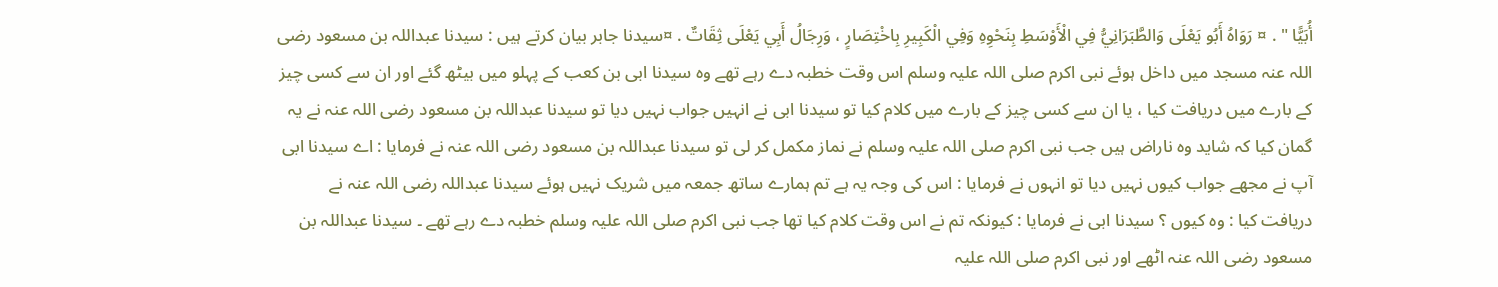أُبَيًّا " . ¤ رَوَاهُ أَبُو يَعْلَى وَالطَّبَرَانِيُّ فِي الْأَوْسَطِ بِنَحْوِهِ وَفِي الْكَبِيرِ بِاخْتِصَارٍ ، وَرِجَالُ أَبِي يَعْلَى ثِقَاتٌ . ¤سیدنا جابر بیان کرتے ہیں : سیدنا عبداللہ بن مسعود رضی اللہ عنہ مسجد میں داخل ہوئے نبی اکرم صلی اللہ علیہ وسلم اس وقت خطبہ دے رہے تھے وہ سیدنا ابی بن کعب کے پہلو میں بیٹھ گئے اور ان سے کسی چیز کے بارے میں دریافت کیا ، یا ان سے کسی چیز کے بارے میں کلام کیا تو سیدنا ابی نے انہیں جواب نہیں دیا تو سیدنا عبداللہ بن مسعود رضی اللہ عنہ نے یہ گمان کیا کہ شاید وہ ناراض ہیں جب نبی اکرم صلی اللہ علیہ وسلم نے نماز مکمل کر لی تو سیدنا عبداللہ بن مسعود رضی اللہ عنہ نے فرمایا : اے سیدنا ابی آپ نے مجھے جواب کیوں نہیں دیا تو انہوں نے فرمایا : اس کی وجہ یہ ہے تم ہمارے ساتھ جمعہ میں شریک نہیں ہوئے سیدنا عبداللہ رضی اللہ عنہ نے دریافت کیا : وہ کیوں ؟ سیدنا ابی نے فرمایا : کیونکہ تم نے اس وقت کلام کیا تھا جب نبی اکرم صلی اللہ علیہ وسلم خطبہ دے رہے تھے ۔ سیدنا عبداللہ بن مسعود رضی اللہ عنہ اٹھے اور نبی اکرم صلی اللہ علیہ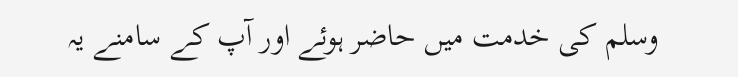وسلم کی خدمت میں حاضر ہوئے اور آپ کے سامنے یہ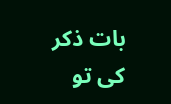بات ذکر کی تو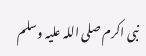نبی اکرم صلی اللہ علیہ وسلم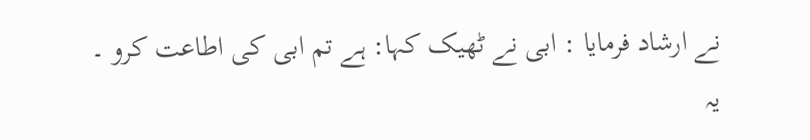نے ارشاد فرمایا : ابی نے ٹھیک کہا: ہے تم ابی کی اطاعت کرو ۔
یہ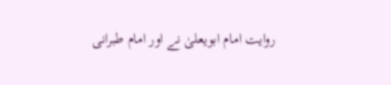روایت امام ابویعلیٰ نے اور امام طبرانی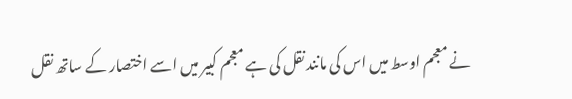نے معجم اوسط میں اس کی مانند نقل کی ہے معجم کبیر میں اسے اختصار کے ساتھ نقل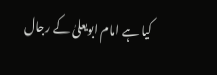کیا ہے امام ابویعلیٰ کے رجال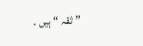” ثقہ “ ہیں ۔